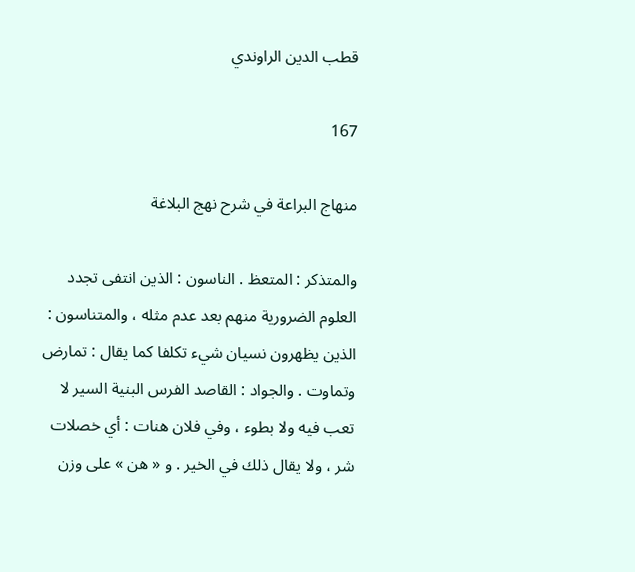قطب الدين الراوندي

167

منهاج البراعة في شرح نهج البلاغة

والمتذكر : المتعظ . الناسون : الذين انتفى تجدد العلوم الضرورية منهم بعد عدم مثله ، والمتناسون : الذين يظهرون نسيان شيء تكلفا كما يقال : تمارض وتماوت . والجواد : القاصد الفرس البنية السير لا تعب فيه ولا بطوء ، وفي فلان هنات : أي خصلات شر ، ولا يقال ذلك في الخير . و « هن » على وزن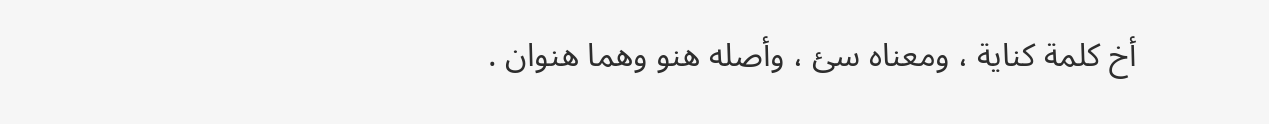أخ كلمة كناية ، ومعناه سئ ، وأصله هنو وهما هنوان .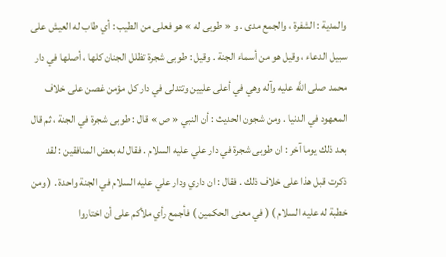والمدية : الشفرة ، والجمع مدى . و « طوبى له » هو فعلى من الطيب : أي طاب له العيش على سبيل الدعاء ، وقيل هو من أسماء الجنة . وقيل : طوبى شجرة تظلل الجنان كلها ، أصلها في دار محمد صلى اللَّه عليه وآله وهي في أعلى عليين وتتدلى في دار كل مؤمن غصن على خلاف المعهود في الدنيا . ومن شجون الحديث : أن النبي « ص » قال : طوبى شجرة في الجنة ، ثم قال بعد ذلك يوما آخر : ان طوبى شجرة في دار علي عليه السلام . فقال له بعض المنافقين : لقد ذكرت قبل هذا على خلاف ذلك . فقال : ان داري ودار علي عليه السلام في الجنة واحدة . ( ومن خطبة له عليه السلام ) ( في معنى الحكمين ) فأجمع رأي ملأكم على أن اختاروا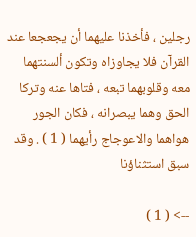رجلين ، فأخذنا عليهما أن يجعجعا عند القرآن فلا يجاوزاه وتكون ألسنتهما معه وقلوبهما تبعه ، فتاها عنه وتركا الحق وهما يبصرانه ، فكان الجور هواهما والاعوجاج رأيهما ( 1 ) . وقد سبق استثناؤنا

--> ( 1 )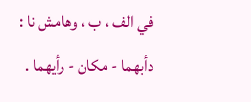في الف ، ب ، وهامش نا : دأبهما - مكان - رأيهما .